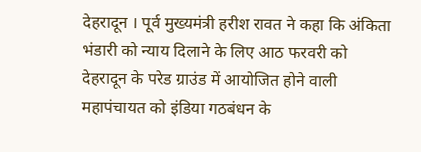देहरादून । पूर्व मुख्यमंत्री हरीश रावत ने कहा कि अंकिता भंडारी को न्याय दिलाने के लिए आठ फरवरी को देहरादून के परेड ग्राउंड में आयोजित होने वाली महापंचायत को इंडिया गठबंधन के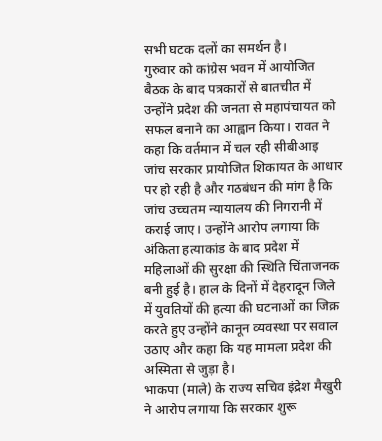सभी घटक दलों का समर्थन है।
गुरुवार को कांग्रेस भवन में आयोजित बैठक के बाद पत्रकारों से बातचीत में उन्होंने प्रदेश की जनता से महापंचायत को सफल बनाने का आह्वान किया। रावत ने कहा कि वर्तमान में चल रही सीबीआइ जांच सरकार प्रायोजित शिकायत के आधार पर हो रही है और गठबंधन की मांग है कि जांच उच्चतम न्यायालय की निगरानी में कराई जाए। उन्होंने आरोप लगाया कि अंकिता हत्याकांड के बाद प्रदेश में महिलाओं की सुरक्षा की स्थिति चिंताजनक बनी हुई है। हाल के दिनों में देहरादून जिले में युवतियों की हत्या की घटनाओं का जिक्र करते हुए उन्होंने कानून व्यवस्था पर सवाल उठाए और कहा कि यह मामला प्रदेश की अस्मिता से जुड़ा है।
भाकपा (माले) के राज्य सचिव इंद्रेश मैखुरी ने आरोप लगाया कि सरकार शुरू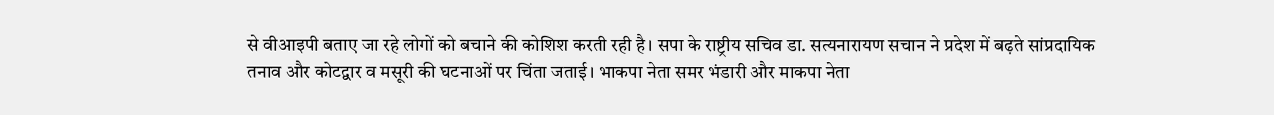से वीआइपी बताए जा रहे लोगों को बचाने की कोशिश करती रही है। सपा के राष्ट्रीय सचिव डा. सत्यनारायण सचान ने प्रदेश में बढ़ते सांप्रदायिक तनाव और कोटद्वार व मसूरी की घटनाओं पर चिंता जताई। भाकपा नेता समर भंडारी और माकपा नेता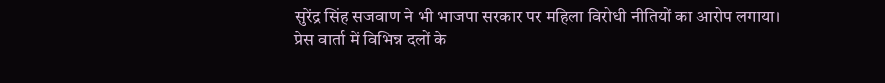सुरेंद्र सिंह सजवाण ने भी भाजपा सरकार पर महिला विरोधी नीतियों का आरोप लगाया।
प्रेस वार्ता में विभिन्न दलों के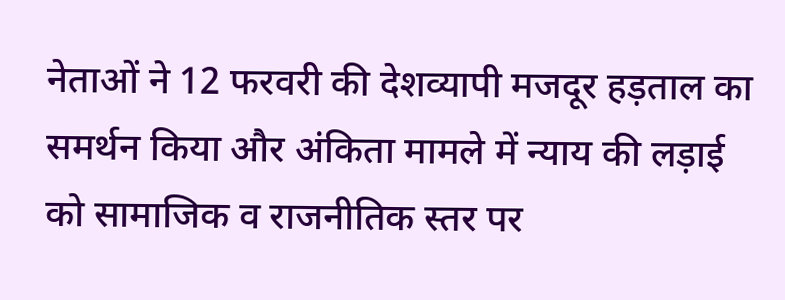नेताओं ने 12 फरवरी की देशव्यापी मजदूर हड़ताल का समर्थन किया और अंकिता मामले में न्याय की लड़ाई को सामाजिक व राजनीतिक स्तर पर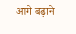आगे बढ़ाने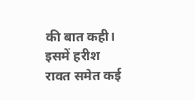की बात कही। इसमें हरीश रावत समेत कई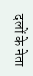दलों के नेता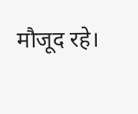मौजूद रहे।